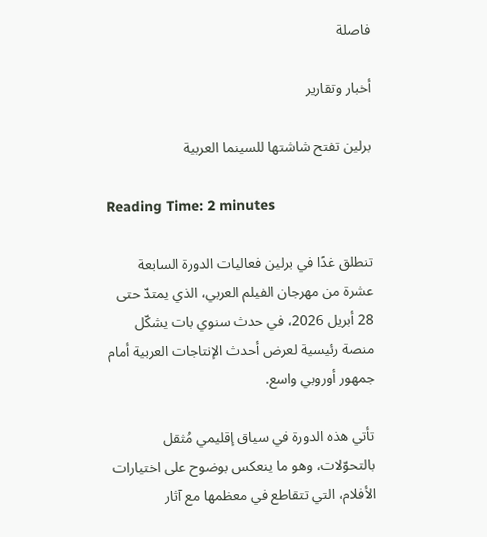فاصلة

أخبار وتقارير

برلين تفتح شاشتها للسينما العربية

Reading Time: 2 minutes

تنطلق غدًا في برلين فعاليات الدورة السابعة عشرة من مهرجان الفيلم العربي، الذي يمتدّ حتى 28 أبريل 2026، في حدث سنوي بات يشكّل منصة رئيسية لعرض أحدث الإنتاجات العربية أمام جمهور أوروبي واسع.

تأتي هذه الدورة في سياق إقليمي مُثقل بالتحوّلات، وهو ما ينعكس بوضوح على اختيارات الأفلام، التي تتقاطع في معظمها مع آثار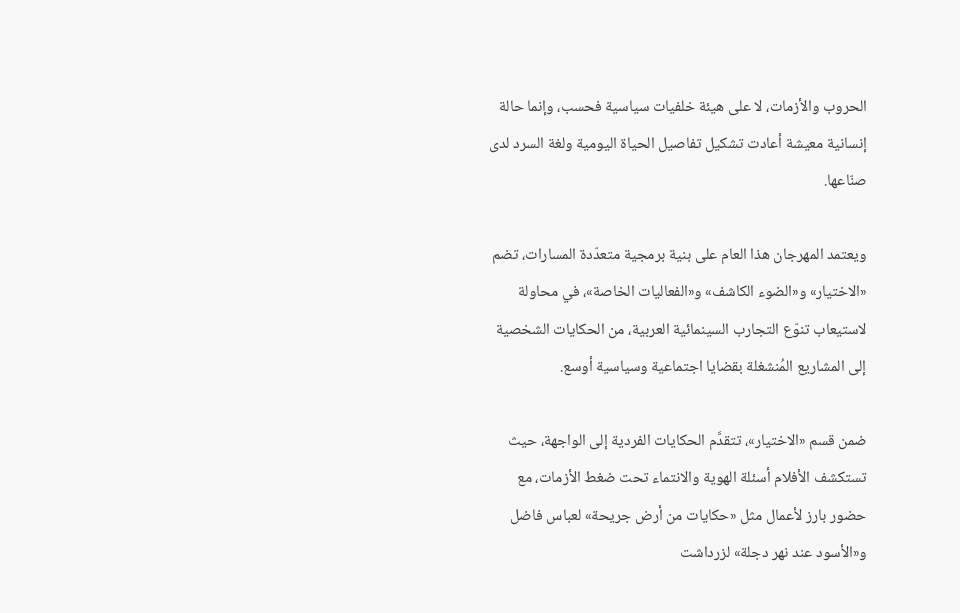الحروب والأزمات، لا على هيئة خلفيات سياسية فحسب، وإنما حالة إنسانية معيشة أعادت تشكيل تفاصيل الحياة اليومية ولغة السرد لدى صنّاعها.

ويعتمد المهرجان هذا العام على بنية برمجية متعدّدة المسارات، تضم «الاختيار» و«الضوء الكاشف» و«الفعاليات الخاصة»، في محاولة لاستيعاب تنوّع التجارب السينمائية العربية، من الحكايات الشخصية إلى المشاريع المُنشغلة بقضايا اجتماعية وسياسية أوسع.

ضمن قسم «الاختيار»، تتقدَّم الحكايات الفردية إلى الواجهة، حيث تستكشف الأفلام أسئلة الهوية والانتماء تحت ضغط الأزمات، مع حضور بارز لأعمال مثل «حكايات من أرض جريحة» لعباس فاضل و«الأسود عند نهر دجلة» لزرداشت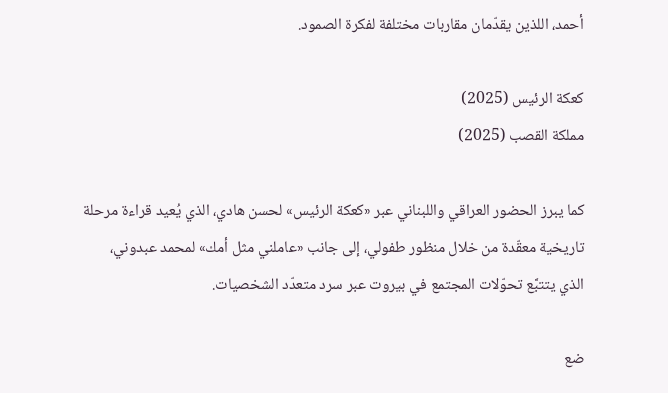أحمد، اللذين يقدّمان مقاربات مختلفة لفكرة الصمود.

كعكة الرئيس (2025)
مملكة القصب (2025)

كما يبرز الحضور العراقي واللبناني عبر «كعكة الرئيس» لحسن هادي، الذي يُعيد قراءة مرحلة تاريخية معقّدة من خلال منظور طفولي، إلى جانب «عاملني مثل أمك» لمحمد عبدوني، الذي يتتبَّع تحوّلات المجتمع في بيروت عبر سرد متعدّد الشخصيات.

ضع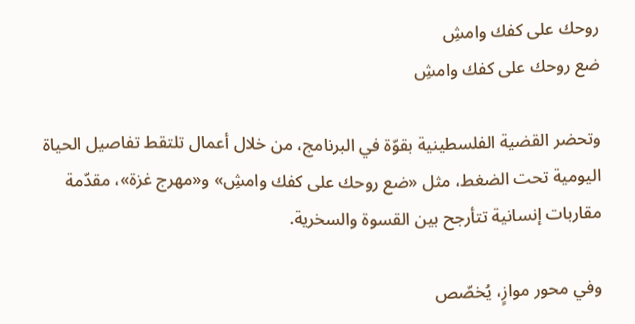روحك على كفك وامشِ
ضع روحك على كفك وامشِ

وتحضر القضية الفلسطينية بقوّة في البرنامج، من خلال أعمال تلتقط تفاصيل الحياة اليومية تحت الضغط، مثل «ضع روحك على كفك وامشِ» و«مهرج غزة»، مقدّمة مقاربات إنسانية تتأرجح بين القسوة والسخرية.

وفي محور موازٍ، يُخصّص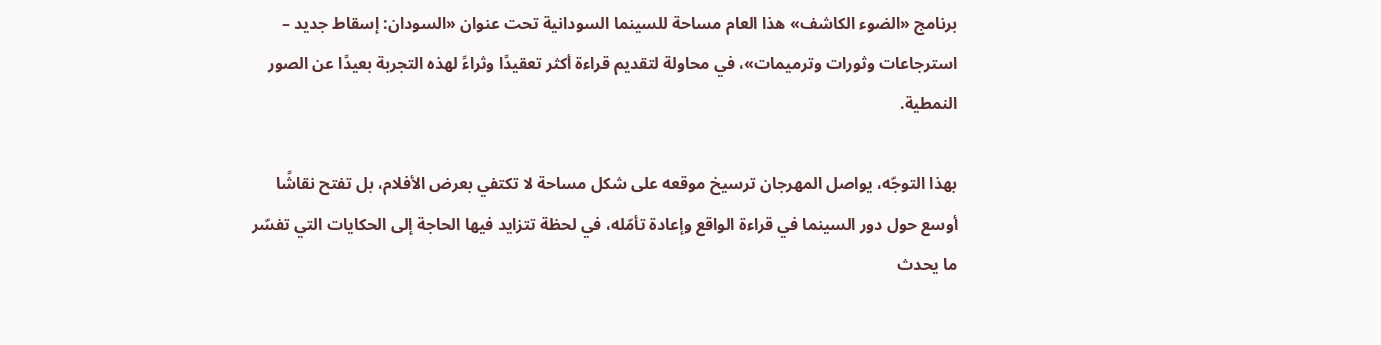برنامج «الضوء الكاشف» هذا العام مساحة للسينما السودانية تحت عنوان «السودان: إسقاط جديد – استرجاعات وثورات وترميمات»، في محاولة لتقديم قراءة أكثر تعقيدًا وثراءً لهذه التجربة بعيدًا عن الصور النمطية.

بهذا التوجّه، يواصل المهرجان ترسيخ موقعه على شكل مساحة لا تكتفي بعرض الأفلام، بل تفتح نقاشًا أوسع حول دور السينما في قراءة الواقع وإعادة تأمّله، في لحظة تتزايد فيها الحاجة إلى الحكايات التي تفسّر ما يحدث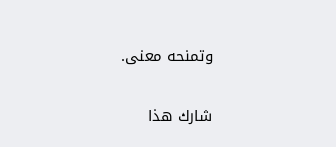وتمنحه معنى.

شارك هذا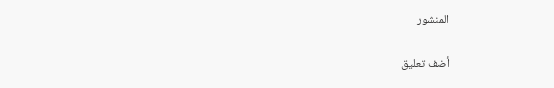المنشور

أضف تعليق